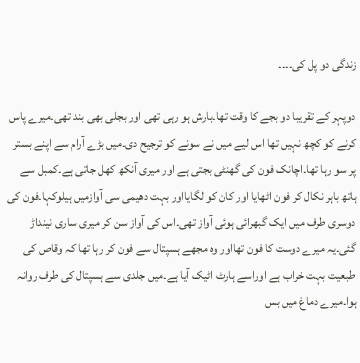زندگی دو پل کی۔۔۔۔

دوپہر کے تقریبا دو بجے کا وقت تھا۔بارش ہو رہی تھی اور بجلی بھی بند تھی۔میرے پاس کرنے کو کچھ نہیں تھا اس لیے میں نے سونے کو ترجیح دی۔میں بڑے آرام سے اپنے بستر پر سو رہا تھا۔اچانک فون کی گھنٹی بجتی ہے اور میری آنکھ کھل جاتی ہے۔کمبل سے ہاتھ باہر نکال کر فون اٹھایا اور کان کو لگایااور بہت دھیمی سی آوازمیں ہیلوکہا۔فون کی دوسری طرف میں ایک گبھرائی ہوئی آواز تھی۔اس کی آواز سن کر میری ساری نینداڑ گئی۔یہ میرے دوست کا فون تھااور وہ مجھے ہسپتال سے فون کر رہا تھا کہ وقاص کی طبعیت بہت خراب ہے اوراسے ہارٹ اٹیک آیا ہے۔میں جلدی سے ہسپتال کی طرف روانہ ہوا۔میرے دماغ میں بس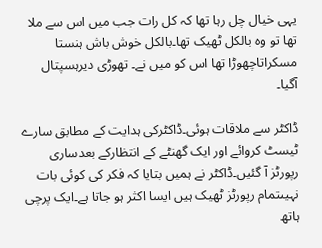یہی خیال چل رہا تھا کہ کل رات جب میں اس سے ملا تھا تو وہ بالکل ٹھیک تھا۔بالکل خوش باش ہنستا مسکراتاچھوڑا تھا اس کو میں نے۔ تھوڑی دیرہسپتال آگیا۔

ڈاکٹر سے ملاقات ہوئی۔ڈاکٹرکی ہدایت کے مطابق سارے ٹیسٹ کروائے اور ایک گھنٹے کے انتظارکے بعدساری رپورٹز آ گئیں۔ڈاکٹر نے ہمیں بتایا کہ فکر کی کوئی بات نہیںتمام رپورٹز ٹھیک ہیں ایسا اکثر ہو جاتا ہے۔ایک پرچی ہاتھ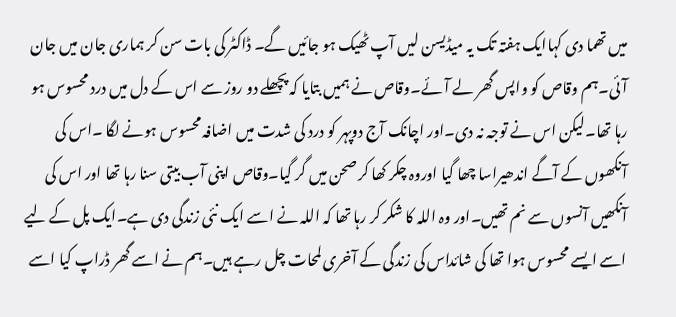میں تھما دی کہاایک ہفتہ تک یہ میڈیسن لیں آپ ٹھیک ہو جائیں گے۔ ڈاکٹر کی بات سن کر ہماری جان میں جان آئی۔ہم وقاص کو واپس گھر لے آئے۔وقاص نے ہمیں بتایا کہ پچھلے دو روز سے اس کے دل میں درد محسوس ہو رہا تھا۔لیکن اس نے توجہ نہ دی۔اور اچانک آج دوپہر کو درد کی شدت میں اضافہ محسوس ہونے لگا ۔اس کی آنکھوں کے آگے اندھیراسا چھا گیا اوروہ چکر کھا کر صحن میں گر گیا۔وقاص اپنی آب بیتی سنا رہا تھا اور اس کی آنکھیں آنسوں سے نم تھیں۔اور وہ اللہ کا شکر کر رہا تھا کہ اللہ نے اسے ایک نئی زندگی دی ہے۔ایک پل کے لیے اسے ایسے محسوس ہوا تھا کی شائداس کی زندگی کے آخری لمحات چل رہے ہیں۔ہم نے اسے گھر ڈراپ کیا اسے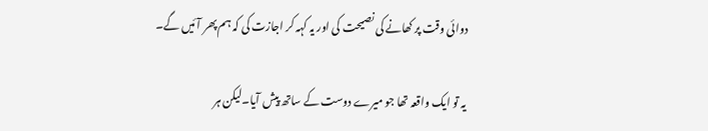دوائی وقت پر کھانے کی نصیحت کی اور یہ کہہ کر اجازت کی کہ ہم پھر آئیں گے۔

یہ تو ایک واقعہ تھا جو میرے دوست کے ساتھ پیش آیا۔لیکن ہر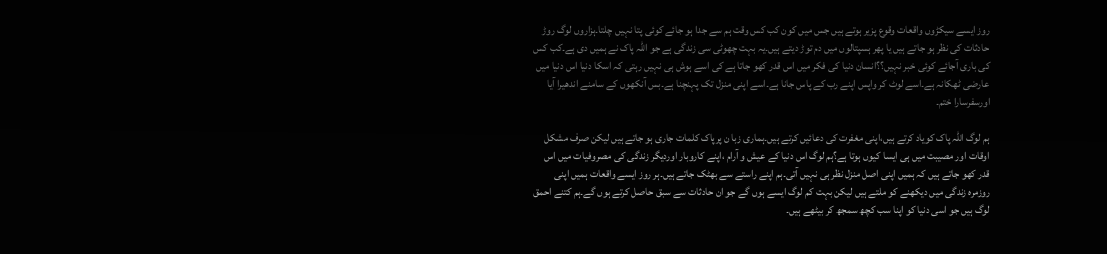روز ایسے سیکڑوں واقعات وقوع پزیر ہوتے ہیں جس میں کون کب کس وقت ہم سے جدا ہو جائے کوئی پتا نہیں چلتا۔ہزاروں لوگ روڑ حادثات کی نظر ہو جاتے ہیں یا پھر ہسپتالوں میں دم توڑ دیتے ہیں۔یہ بہت چھوٹی سی زندگی ہے جو اللہ پاک نے ہمیں دی ہے۔کب کس کی باری آجائے کوئی خبر نہیں؟؟انسان دنیا کی فکر میں اس قدر کھو جاتا ہے کی اسے ہوش ہی نہیں رہتی کہ اسکا دنیا اس دنیا میں عارضی ٹھکانہ ہے۔اسے لوٹ کر واپس اپنے رب کے پاس جانا ہے۔اسے اپنی منزل تک پہنچنا ہے۔بس آنکھوں کے سامنے اندھیرا آیا اورسفرسارا ختم۔

ہم لوگ اللہ پاک کویاد کرتے ہیں،اپنی مغفرت کی دعائیں کرتے ہیں۔ہماری زبا ن پرپاک کلمات جاری ہو جاتے ہیں لیکن صرف مشکل اوقات اور مصیبت میں ہی ایسا کیوں ہوتا ہے؟ہم لوگ اس دنیا کے عیش و آرام ،اپنے کاروبار اوردیگر زندگی کی مصروفیات میں اس قدر کھو جاتے ہیں کہ ہمیں اپنی اصل منزل نظر ہی نہیں آتی۔ہم اپنے راستے سے بھٹک جاتے ہیں۔ہر روز ایسے واقعات ہمیں اپنی روزمرہ زندگی میں دیکھنے کو ملتے ہیں لیکن بہت کم لوگ ایسے ہوں گے جو ان حادثات سے سبق حاصل کرتے ہوں گے۔ہم کتنے احمق لوگ ہیں جو اسی دنیا کو اپنا سب کچھ سمجھ کر بیٹھے ہیں۔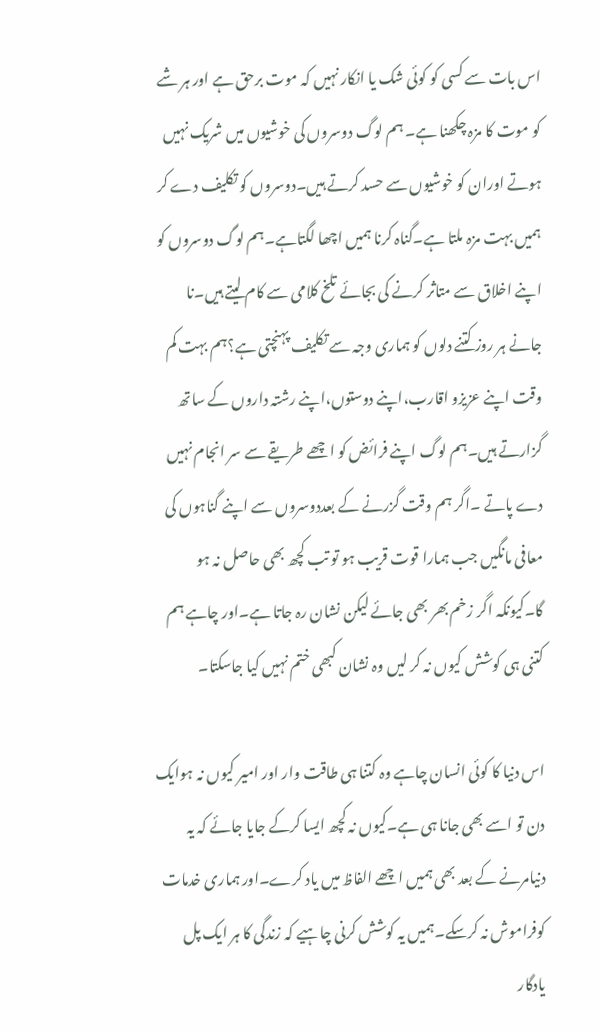اس بات سے کسی کو کوئی شک یا انکار نہیں کہ موت برحق ہے اور ہر شے کو موت کا مزہ چکھنا ہے۔ ہم لوگ دوسروں کی خوشیوں میں شریک نہیں ہوتے اوران کو خوشیوں سے حسد کرتے ہیں۔دوسروں کو تکلیف دے کر ہمیں بہت مزہ ملتا ہے۔گناہ کرنا ہمیں اچھا لگتاہے۔ہم لوگ دوسروں کو اپنے اخلاق سے متاثر کرنے کی بجائے تلخ کلامی سے کام لیتے ہیں۔نا جانے ہر روز کتنے دلوں کو ہماری وجہ سے تکلیف پہنچتی ہے؟ہم بہت کم وقت اپنے عزیزو اقارب،اپنے دوستوں،اپنے رشتہ داروں کے ساتھ گزارتے ہیں۔ہم لوگ اپنے فرائض کو اچھے طریقے سے سر انجام نہیں دے پاتے ۔اگر ہم وقت گزرنے کے بعددوسروں سے اپنے گناہوں کی معافی مانگیں جب ہمارا قوت قریب ہو تو تب کچھ بھی حاصل نہ ہو گا۔کیونکہ اگر زخم بھر بھی جائے لیکن نشان رہ جاتا ہے۔اور چاہے ہم کتنی ہی کوشش کیوں نہ کر لیں وہ نشان کبھی ختم نہیں کیا جاسکتا۔

اس دنیا کا کوئی انسان چاہے وہ کتنا ہی طاقت وار اور امیر کیوں نہ ہوایک دن تو اسے بھی جانا ہی ہے۔کیوں نہ کچھ ایسا کرکے جایا جائے کہ یہ دنیامرنے کے بعد بھی ہمیں اچھے الفاظ میں یاد کرے۔اور ہماری خدمات کوفراموش نہ کرسکے۔ہمیں یہ کوشش کرنی چاہیے کہ زندگی کا ہر ایک پل یادگار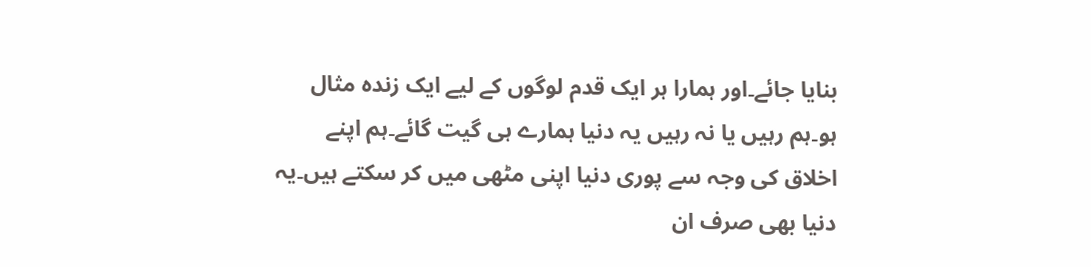بنایا جائے۔اور ہمارا ہر ایک قدم لوگوں کے لیے ایک زندہ مثال ہو۔ہم رہیں یا نہ رہیں یہ دنیا ہمارے ہی گیت گائے۔ہم اپنے اخلاق کی وجہ سے پوری دنیا اپنی مٹھی میں کر سکتے ہیں۔یہ دنیا بھی صرف ان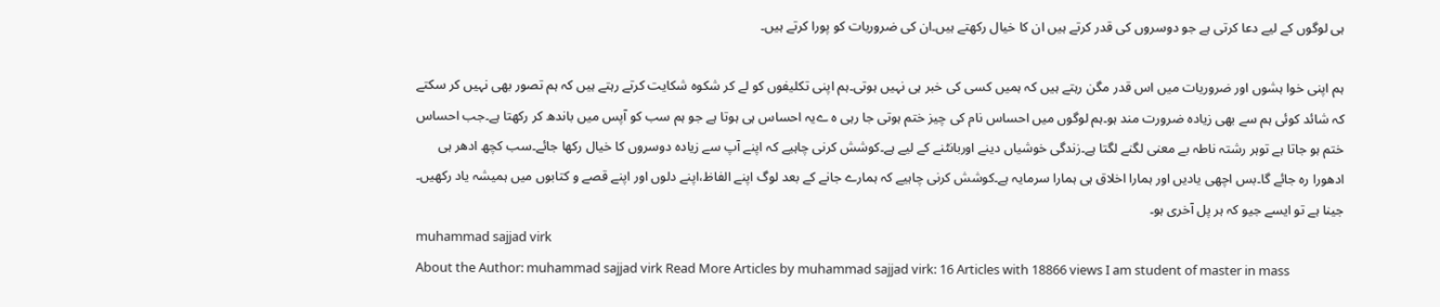ہی لوگوں کے لیے دعا کرتی ہے جو دوسروں کی قدر کرتے ہیں ان کا خیال رکھتے ہیں۔ان کی ضروریات کو پورا کرتے ہیں۔

ہم اپنی خوا ہشوں اور ضروریات میں اس قدر مگن رہتے ہیں کہ ہمیں کسی کی خبر ہی نہیں ہوتی۔ہم اپنی تکلیفوں کو لے کر شکوہ شکایت کرتے رہتے ہیں کہ ہم تصور بھی نہیں کر سکتے کہ شائد کوئی ہم سے بھی زیادہ ضرورت مند ہو۔ہم لوگوں میں احساس نام کی چیز ختم ہوتی جا رہی ہ ےیہ احساس ہی ہوتا ہے جو ہم سب کو آپس میں باندھ کر رکھتا ہے۔جب احساس ختم ہو جاتا ہے توہر رشتہ ناطہ بے معنی لگنے لگتا ہے۔زندگی خوشیاں دینے اوربانٹنے کے لیے ہے۔کوشش کرنی چاہیے کہ اپنے آپ سے زیادہ دوسروں کا خیال رکھا جائے۔سب کچھ ادھر ہی ادھورا رہ جائے گا۔بس اچھی یادیں اور ہمارا اخلاق ہی ہمارا سرمایہ ہے۔کوشش کرنی چاہیے کہ ہمارے جانے کے بعد لوگ اپنے الفاظ،اپنے دلوں اور اپنے قصے و کتابوں میں ہمیشہ یاد رکھیں۔
جینا ہے تو ایسے جیو کہ ہر پل آخری ہو۔
muhammad sajjad virk
About the Author: muhammad sajjad virk Read More Articles by muhammad sajjad virk: 16 Articles with 18866 views I am student of master in mass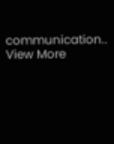communication.. View More